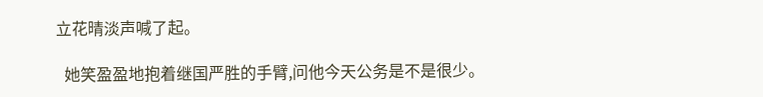立花晴淡声喊了起。

  她笑盈盈地抱着继国严胜的手臂,问他今天公务是不是很少。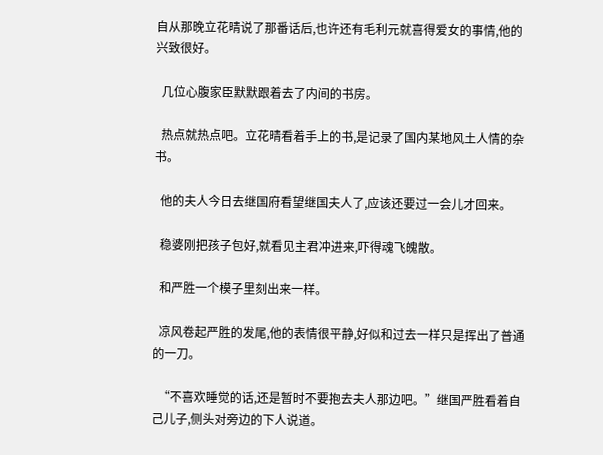自从那晚立花晴说了那番话后,也许还有毛利元就喜得爱女的事情,他的兴致很好。

  几位心腹家臣默默跟着去了内间的书房。

  热点就热点吧。立花晴看着手上的书,是记录了国内某地风土人情的杂书。

  他的夫人今日去继国府看望继国夫人了,应该还要过一会儿才回来。

  稳婆刚把孩子包好,就看见主君冲进来,吓得魂飞魄散。

  和严胜一个模子里刻出来一样。

  凉风卷起严胜的发尾,他的表情很平静,好似和过去一样只是挥出了普通的一刀。

  “不喜欢睡觉的话,还是暂时不要抱去夫人那边吧。”继国严胜看着自己儿子,侧头对旁边的下人说道。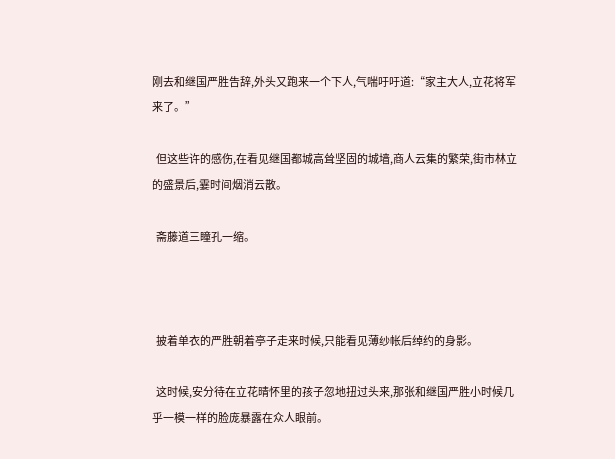刚去和继国严胜告辞,外头又跑来一个下人,气喘吁吁道:“家主大人,立花将军来了。”

  但这些许的感伤,在看见继国都城高耸坚固的城墙,商人云集的繁荣,街市林立的盛景后,霎时间烟消云散。

  斋藤道三瞳孔一缩。



  披着单衣的严胜朝着亭子走来时候,只能看见薄纱帐后绰约的身影。

  这时候,安分待在立花晴怀里的孩子忽地扭过头来,那张和继国严胜小时候几乎一模一样的脸庞暴露在众人眼前。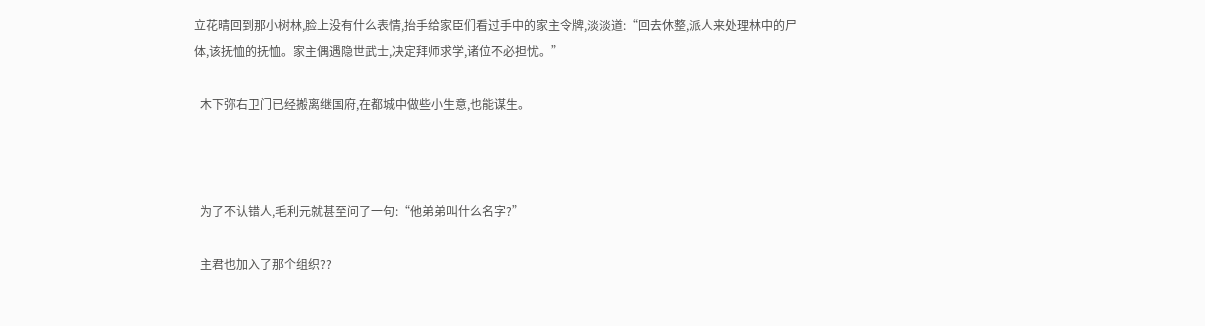立花晴回到那小树林,脸上没有什么表情,抬手给家臣们看过手中的家主令牌,淡淡道:“回去休整,派人来处理林中的尸体,该抚恤的抚恤。家主偶遇隐世武士,决定拜师求学,诸位不必担忧。”

  木下弥右卫门已经搬离继国府,在都城中做些小生意,也能谋生。



  为了不认错人,毛利元就甚至问了一句:“他弟弟叫什么名字?”

  主君也加入了那个组织??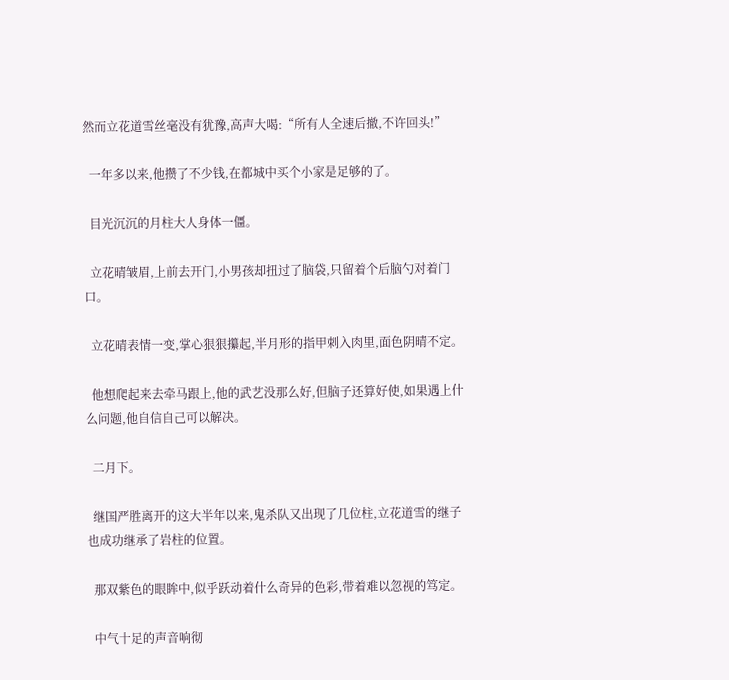然而立花道雪丝毫没有犹豫,高声大喝:“所有人全速后撤,不许回头!”

  一年多以来,他攒了不少钱,在都城中买个小家是足够的了。

  目光沉沉的月柱大人身体一僵。

  立花晴皱眉,上前去开门,小男孩却扭过了脑袋,只留着个后脑勺对着门口。

  立花晴表情一变,掌心狠狠攥起,半月形的指甲刺入肉里,面色阴晴不定。

  他想爬起来去牵马跟上,他的武艺没那么好,但脑子还算好使,如果遇上什么问题,他自信自己可以解决。

  二月下。

  继国严胜离开的这大半年以来,鬼杀队又出现了几位柱,立花道雪的继子也成功继承了岩柱的位置。

  那双紫色的眼眸中,似乎跃动着什么奇异的色彩,带着难以忽视的笃定。

  中气十足的声音响彻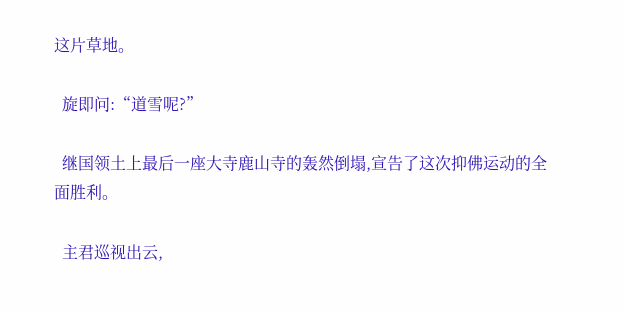这片草地。

  旋即问:“道雪呢?”

  继国领土上最后一座大寺鹿山寺的轰然倒塌,宣告了这次抑佛运动的全面胜利。

  主君巡视出云,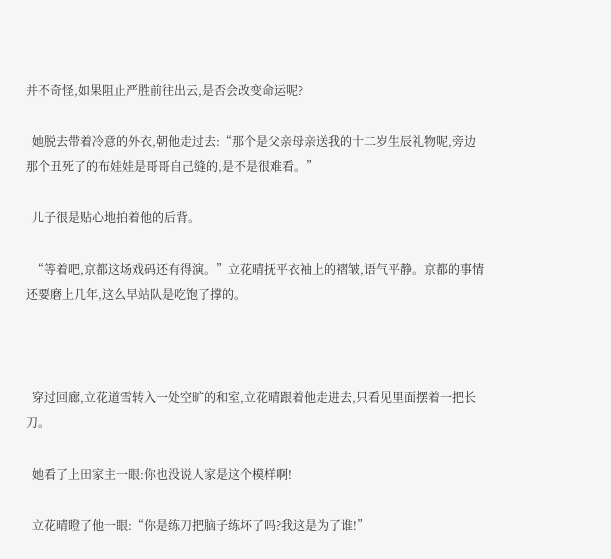并不奇怪,如果阻止严胜前往出云,是否会改变命运呢?

  她脱去带着冷意的外衣,朝他走过去:“那个是父亲母亲送我的十二岁生辰礼物呢,旁边那个丑死了的布娃娃是哥哥自己缝的,是不是很难看。”

  儿子很是贴心地拍着他的后背。

  “等着吧,京都这场戏码还有得演。”立花晴抚平衣袖上的褶皱,语气平静。京都的事情还要磨上几年,这么早站队是吃饱了撑的。



  穿过回廊,立花道雪转入一处空旷的和室,立花晴跟着他走进去,只看见里面摆着一把长刀。

  她看了上田家主一眼:你也没说人家是这个模样啊!

  立花晴瞪了他一眼:“你是练刀把脑子练坏了吗?我这是为了谁!”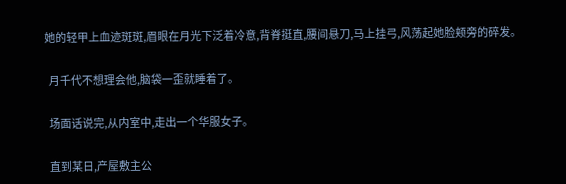她的轻甲上血迹斑斑,眉眼在月光下泛着冷意,背脊挺直,腰间悬刀,马上挂弓,风荡起她脸颊旁的碎发。

  月千代不想理会他,脑袋一歪就睡着了。

  场面话说完,从内室中,走出一个华服女子。

  直到某日,产屋敷主公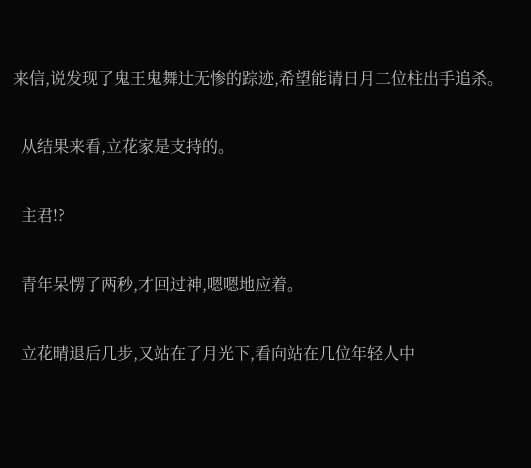来信,说发现了鬼王鬼舞辻无惨的踪迹,希望能请日月二位柱出手追杀。

  从结果来看,立花家是支持的。

  主君!?

  青年呆愣了两秒,才回过神,嗯嗯地应着。

  立花晴退后几步,又站在了月光下,看向站在几位年轻人中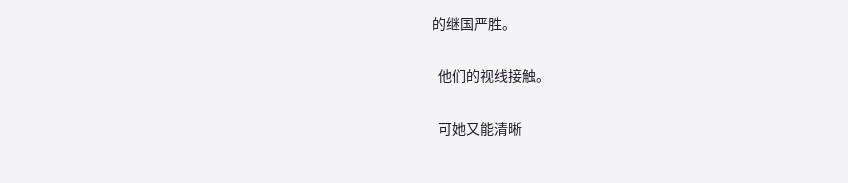的继国严胜。

  他们的视线接触。

  可她又能清晰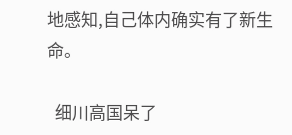地感知,自己体内确实有了新生命。

  细川高国呆了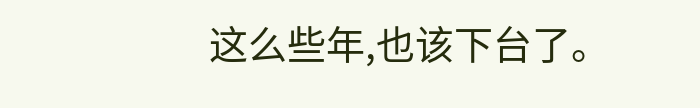这么些年,也该下台了。